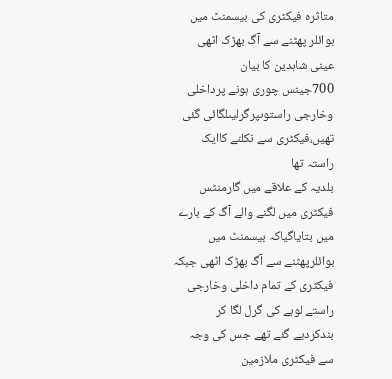متاثرہ فیکٹری کی بیسمنٹ میں بوائلر پھٹنے سے آگ بھڑک اٹھی عینی شاہدین کا بیان
700جینس چوری ہونے پرداخلی وخارجی راستوںپرگرلیںلگائی گئی تھیں،فیکٹری سے نکلنے کاایک راستہ تھا
بلدیہ کے علاقے میں گارمنٹس فیکٹری میں لگنے والے آگ کے بارے میں بتایاگیاکہ بیسمنٹ میں بوائلرپھٹنے سے آگ بھڑک اٹھی جبکہ فیکٹری کے تمام داخلی وخارجی راستے لوہے کی گرل لگا کر بندکردیے گئے تھے جس کی وجہ سے فیکٹری ملازمین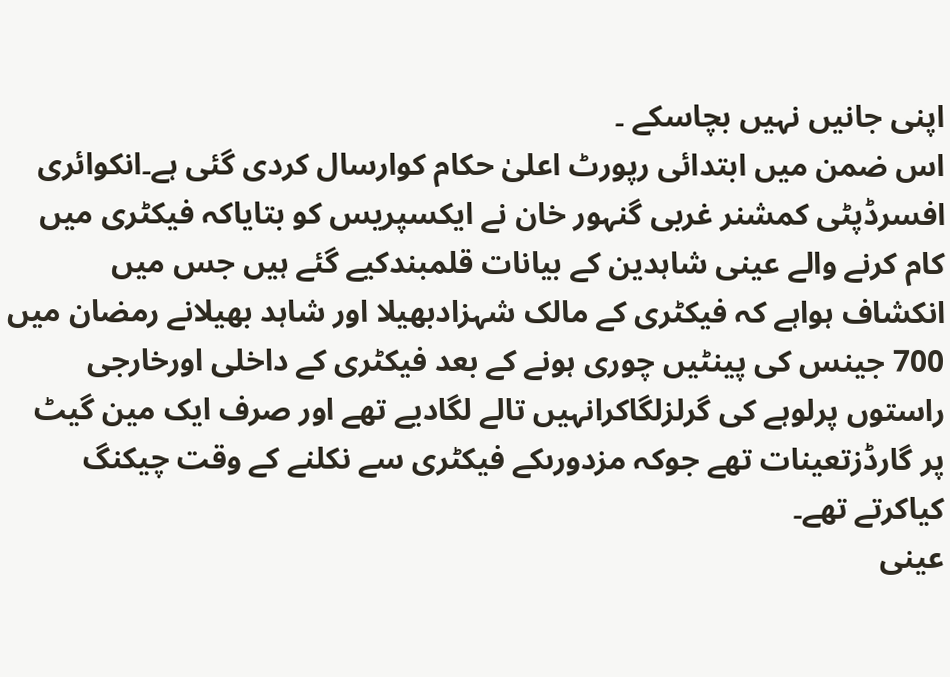اپنی جانیں نہیں بچاسکے ۔
اس ضمن میں ابتدائی رپورٹ اعلیٰ حکام کوارسال کردی گئی ہے۔انکوائری افسرڈپٹی کمشنر غربی گنہور خان نے ایکسپریس کو بتایاکہ فیکٹری میں کام کرنے والے عینی شاہدین کے بیانات قلمبندکیے گئے ہیں جس میں انکشاف ہواہے کہ فیکٹری کے مالک شہزادبھیلا اور شاہد بھیلانے رمضان میں 700 جینس کی پینٹیں چوری ہونے کے بعد فیکٹری کے داخلی اورخارجی راستوں پرلوہے کی گرلزلگاکرانہیں تالے لگادیے تھے اور صرف ایک مین گیٹ پر گارڈزتعینات تھے جوکہ مزدورںکے فیکٹری سے نکلنے کے وقت چیکنگ کیاکرتے تھے۔
عینی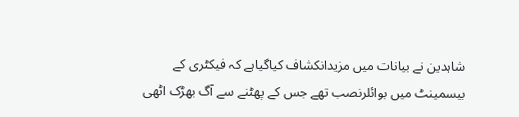شاہدین نے بیانات میں مزیدانکشاف کیاگیاہے کہ فیکٹری کے بیسمینٹ میں بوائلرنصب تھے جس کے پھٹنے سے آگ بھڑک اٹھی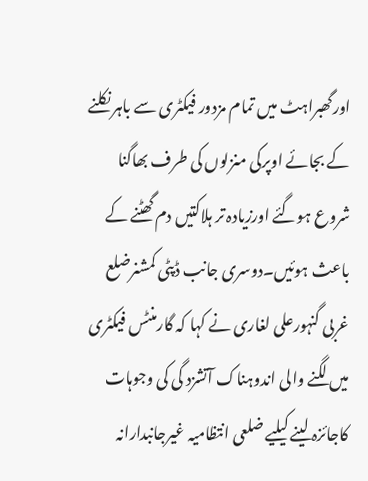اورگھبراہٹ میں تمام مزدور فیکٹری سے باہر نکلنے کے بجائے اوپرکی منزلوں کی طرف بھاگنا شروع ہوگئے اورزیادہ تر ہلاکتیں دم گھٹنے کے باعث ہوئیں۔دوسری جانب ڈپٹی کمشنرضلع غربی گنہورعلی لغاری نے کہا کہ گارمنٹس فیکٹری میں لگنے والی اندوہناک آتشزد گی کی وجوہات کاجائزہ لینے کیلیے ضلعی انتظامیہ غیرجانبدارانہ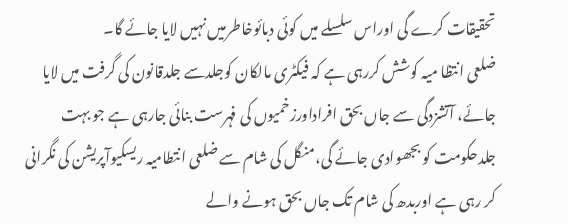تحقیقات کرے گی اوراس سلسلے میں کوئی دبائوخاطرمیں نہیں لایا جائے گا۔
ضلعی انتظا میہ کوشش کررہی ہے کہ فیکٹری مالکان کوجلدسے جلدقانون کی گرفت میں لایا جائے، آتشزدگی سے جاں بحق افراداورزخمیوں کی فہرست بنائی جارہی ہے جو بہت جلدحکومت کو بجھوادی جائے گی،منگل کی شام سے ضلعی انتطامیہ ریسکیوآپریشن کی نگرانی کر رہی ہے اوربدھ کی شام تک جاں بحق ہونے والے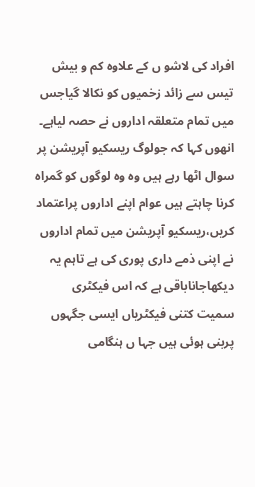افراد کی لاشو ں کے علاوہ کم و بیش تیس سے زائد زخمیوں کو نکالا گیاجس میں تمام متعلقہ اداروں نے حصہ لیاہے۔
انھوں کہا کہ جولوگ ریسکیو آپریشن پر سوال اٹھا رہے ہیں وہ وہ لوگوں کو گمراہ کرنا چاہتے ہیں عوام اپنے اداروں پراعتماد کریں،ریسکیو آپریشن میں تمام اداروں نے اپنی ذمے داری پوری کی ہے تاہم یہ دیکھاجاناباقی ہے کہ اس فیکٹری سمیت کتنی فیکٹریاں ایسی جگہوں پربنی ہوئی ہیں جہا ں ہنگامی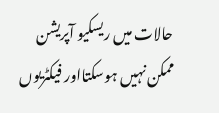حالات میں ریسکیو آپریشن ممکن نہیں ہوسکتااور فیکٹریوں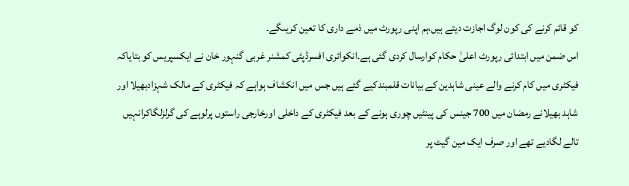کو قائم کرنے کی کون لوگ اجازت دیتے ہیں،ہم اپنی رپورٹ میں ذمے داری کا تعین کریںگے۔
اس ضمن میں ابتدائی رپورٹ اعلیٰ حکام کوارسال کردی گئی ہے۔انکوائری افسرڈپٹی کمشنر غربی گنہور خان نے ایکسپریس کو بتایاکہ فیکٹری میں کام کرنے والے عینی شاہدین کے بیانات قلمبندکیے گئے ہیں جس میں انکشاف ہواہے کہ فیکٹری کے مالک شہزادبھیلا اور شاہد بھیلانے رمضان میں 700 جینس کی پینٹیں چوری ہونے کے بعد فیکٹری کے داخلی اورخارجی راستوں پرلوہے کی گرلزلگاکرانہیں تالے لگادیے تھے اور صرف ایک مین گیٹ پر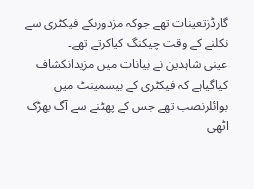گارڈزتعینات تھے جوکہ مزدورںکے فیکٹری سے نکلنے کے وقت چیکنگ کیاکرتے تھے۔
عینی شاہدین نے بیانات میں مزیدانکشاف کیاگیاہے کہ فیکٹری کے بیسمینٹ میں بوائلرنصب تھے جس کے پھٹنے سے آگ بھڑک اٹھی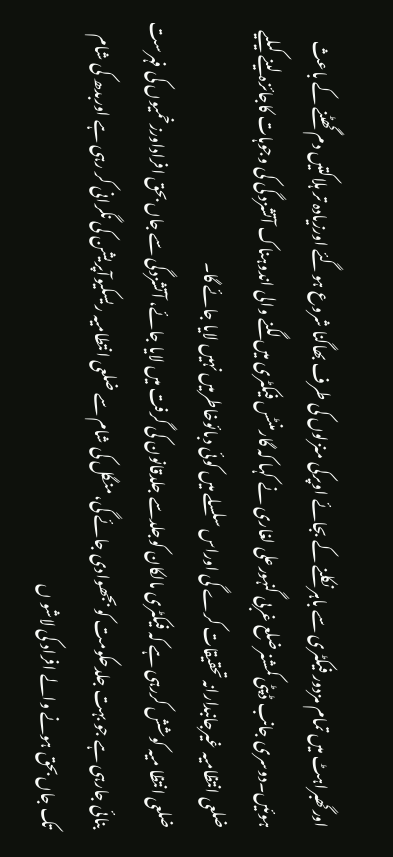اورگھبراہٹ میں تمام مزدور فیکٹری سے باہر نکلنے کے بجائے اوپرکی منزلوں کی طرف بھاگنا شروع ہوگئے اورزیادہ تر ہلاکتیں دم گھٹنے کے باعث ہوئیں۔دوسری جانب ڈپٹی کمشنرضلع غربی گنہورعلی لغاری نے کہا کہ گارمنٹس فیکٹری میں لگنے والی اندوہناک آتشزد گی کی وجوہات کاجائزہ لینے کیلیے ضلعی انتظامیہ غیرجانبدارانہ تحقیقات کرے گی اوراس سلسلے میں کوئی دبائوخاطرمیں نہیں لایا جائے گا۔
ضلعی انتظا میہ کوشش کررہی ہے کہ فیکٹری مالکان کوجلدسے جلدقانون کی گرفت میں لایا جائے، آتشزدگی سے جاں بحق افراداورزخمیوں کی فہرست بنائی جارہی ہے جو بہت جلدحکومت کو بجھوادی جائے گی،منگل کی شام سے ضلعی انتطامیہ ریسکیوآپریشن کی نگرانی کر رہی ہے اوربدھ کی شام تک جاں بحق ہونے والے افراد کی لاشو ں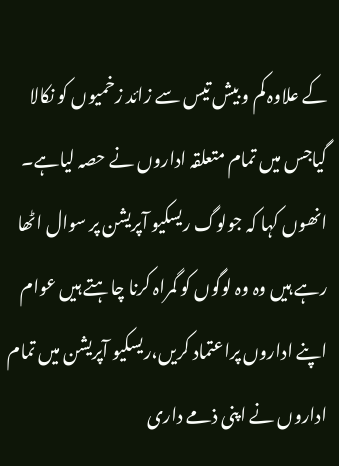کے علاوہ کم و بیش تیس سے زائد زخمیوں کو نکالا گیاجس میں تمام متعلقہ اداروں نے حصہ لیاہے۔
انھوں کہا کہ جولوگ ریسکیو آپریشن پر سوال اٹھا رہے ہیں وہ وہ لوگوں کو گمراہ کرنا چاہتے ہیں عوام اپنے اداروں پراعتماد کریں،ریسکیو آپریشن میں تمام اداروں نے اپنی ذمے داری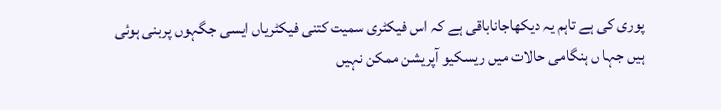پوری کی ہے تاہم یہ دیکھاجاناباقی ہے کہ اس فیکٹری سمیت کتنی فیکٹریاں ایسی جگہوں پربنی ہوئی ہیں جہا ں ہنگامی حالات میں ریسکیو آپریشن ممکن نہیں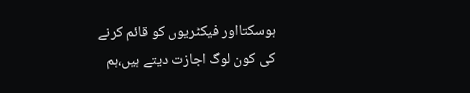ہوسکتااور فیکٹریوں کو قائم کرنے کی کون لوگ اجازت دیتے ہیں،ہم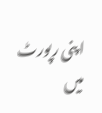اپنی رپورٹ میں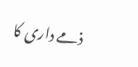ذمے داری کا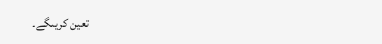تعین کریںگے۔